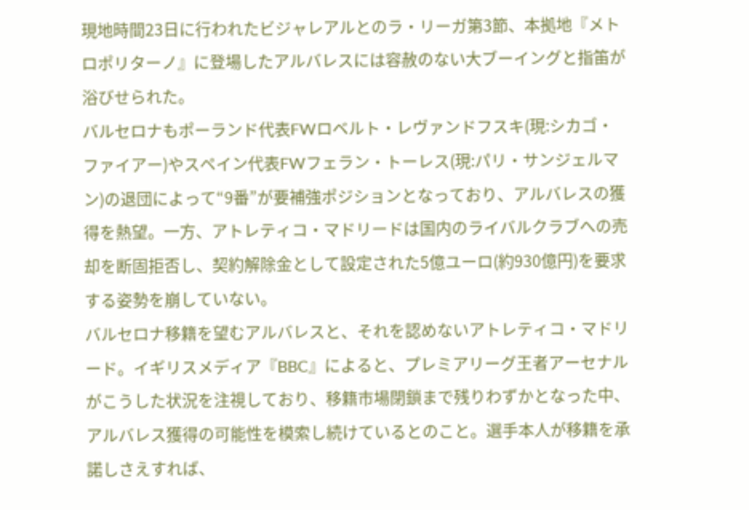現地時間23日に行われたビジャレアルとのラ・リーガ第3節、本拠地『メトロポリターノ』に登場したアルバレスには容赦のない大ブーイングと指笛が浴びせられた。
バルセロナもポーランド代表FWロベルト・レヴァンドフスキ(現:シカゴ・ファイアー)やスペイン代表FWフェラン・トーレス(現:パリ・サンジェルマン)の退団によって“9番”が要補強ポジションとなっており、アルバレスの獲得を熱望。一方、アトレティコ・マドリードは国内のライバルクラブへの売却を断固拒否し、契約解除金として設定された5億ユーロ(約930億円)を要求する姿勢を崩していない。
バルセロナ移籍を望むアルバレスと、それを認めないアトレティコ・マドリード。イギリスメディア『BBC』によると、プレミアリーグ王者アーセナルがこうした状況を注視しており、移籍市場閉鎖まで残りわずかとなった中、アルバレス獲得の可能性を模索し続けているとのこと。選手本人が移籍を承諾しさえすれば、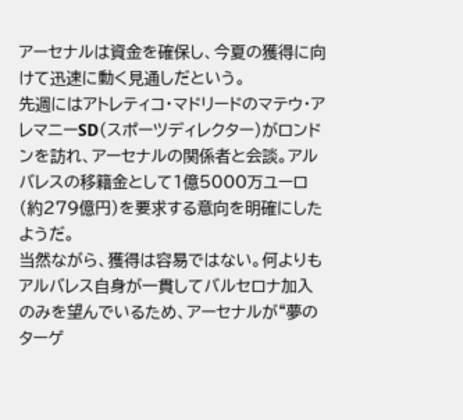アーセナルは資金を確保し、今夏の獲得に向けて迅速に動く見通しだという。
先週にはアトレティコ・マドリードのマテウ・アレマニーSD(スポーツディレクター)がロンドンを訪れ、アーセナルの関係者と会談。アルバレスの移籍金として1億5000万ユーロ(約279億円)を要求する意向を明確にしたようだ。
当然ながら、獲得は容易ではない。何よりもアルバレス自身が一貫してバルセロナ加入のみを望んでいるため、アーセナルが“夢のターゲ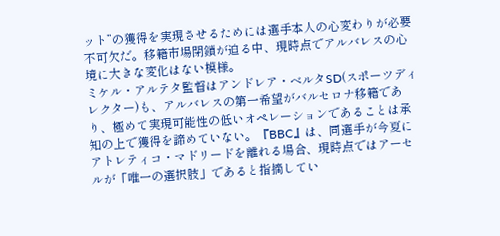ット”の獲得を実現させるためには選手本人の心変わりが必要不可欠だ。移籍市場閉鎖が迫る中、現時点でアルバレスの心境に大きな変化はない模様。
ミケル・アルテタ監督はアンドレア・ベルタSD(スポーツディレクター)も、アルバレスの第一希望がバルセロナ移籍であり、極めて実現可能性の低いオペレーションであることは承知の上で獲得を諦めていない。『BBC』は、同選手が今夏にアトレティコ・マドリードを離れる場合、現時点ではアーセルが「唯一の選択肢」であると指摘してい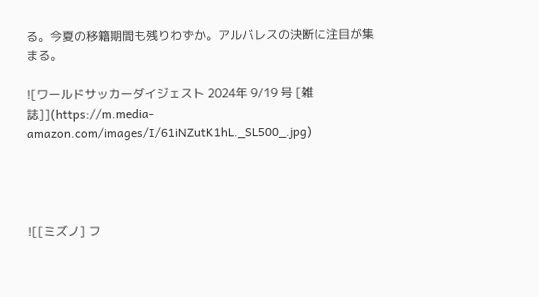る。今夏の移籍期間も残りわずか。アルバレスの決断に注目が集まる。

![ワールドサッカーダイジェスト 2024年 9/19 号 [雑誌]](https://m.media-amazon.com/images/I/61iNZutK1hL._SL500_.jpg)




![[ミズノ] フ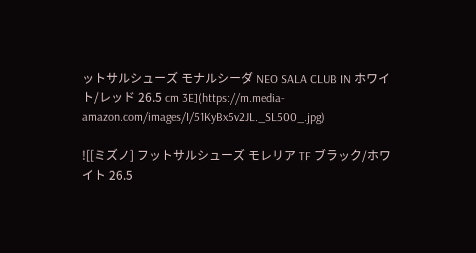ットサルシューズ モナルシーダ NEO SALA CLUB IN ホワイト/レッド 26.5 cm 3E](https://m.media-amazon.com/images/I/51KyBx5v2JL._SL500_.jpg)

![[ミズノ] フットサルシューズ モレリア TF ブラック/ホワイト 26.5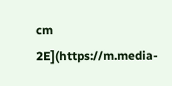cm 2E](https://m.media-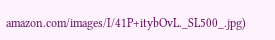amazon.com/images/I/41P+itybOvL._SL500_.jpg)